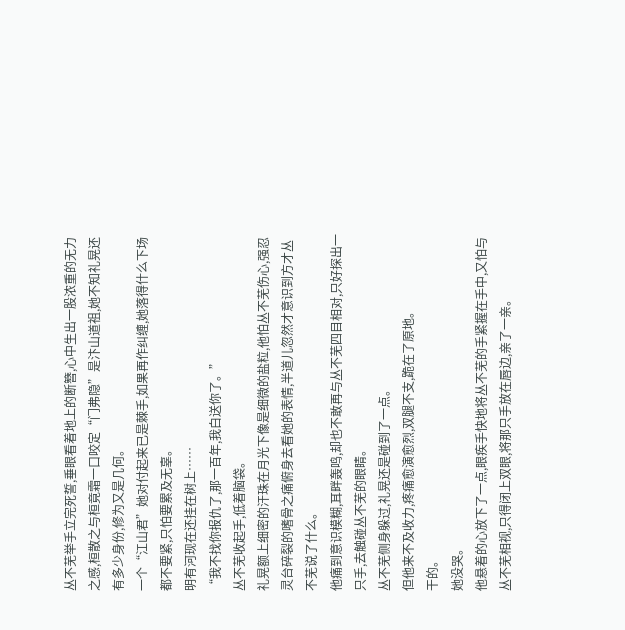丛不芜举手立完死誓,垂眼看着地上的断簪,心中生出一股浓重的无力之感,桓散之与桓竟霜一口咬定“门弗隐”是汴山道祖,她不知礼晃还有多少身份,修为又是几何。
一个“江山君”她对付起来已是棘手,如果再作纠缠,她落得什么下场都不要紧,只怕要累及无辜。
明有河现在还挂在树上……
“我不找你报仇了,那一百年,我白送你了。”
丛不芜收起手,低着脑袋。
礼晃额上细密的汗珠在月光下像是细微的盐粒,他怕丛不芜伤心,强忍灵台碎裂的嗜骨之痛俯身去看她的表情,半道儿忽然才意识到方才丛不芜说了什么。
他痛到意识模糊,耳畔轰鸣,却也不敢再与丛不芜四目相对,只好探出一只手,去触碰丛不芜的眼睛。
丛不芜侧身躲过,礼晃还是碰到了一点。
但他来不及收力,疼痛愈演愈烈,双腿不支,跪在了原地。
干的。
她没哭。
他悬着的心放下了一点,眼疾手快地将丛不芜的手紧握在手中,又怕与丛不芜相视,只得闭上双眼,将那只手放在唇边,亲了一亲。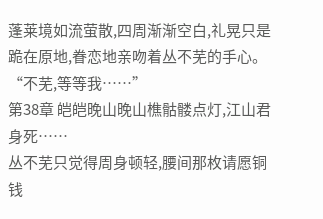蓬莱境如流萤散,四周渐渐空白,礼晃只是跪在原地,眷恋地亲吻着丛不芜的手心。
“不芜,等等我……”
第38章 皑皑晚山晚山樵骷髅点灯,江山君身死……
丛不芜只觉得周身顿轻,腰间那枚请愿铜钱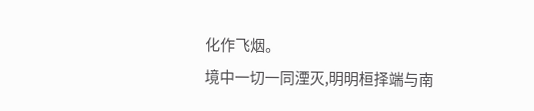化作飞烟。
境中一切一同湮灭,明明桓择端与南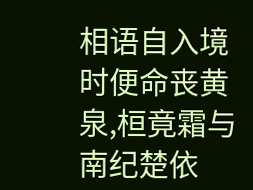相语自入境时便命丧黄泉,桓竟霜与南纪楚依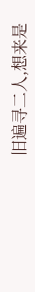旧遍寻二人,想来是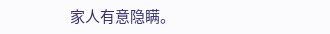家人有意隐瞒。